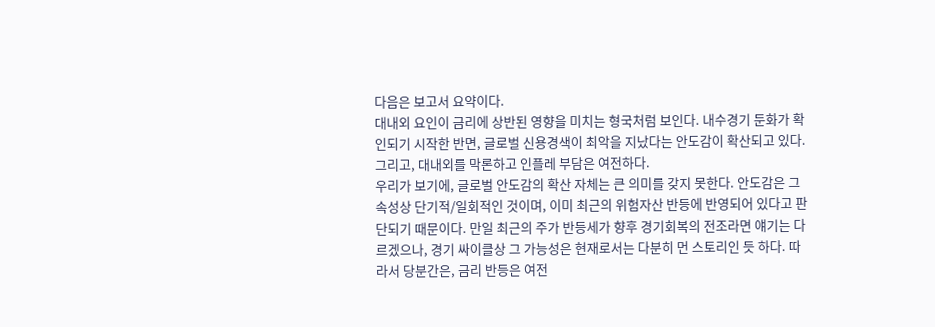다음은 보고서 요약이다.
대내외 요인이 금리에 상반된 영향을 미치는 형국처럼 보인다. 내수경기 둔화가 확인되기 시작한 반면, 글로벌 신용경색이 최악을 지났다는 안도감이 확산되고 있다. 그리고, 대내외를 막론하고 인플레 부담은 여전하다.
우리가 보기에, 글로벌 안도감의 확산 자체는 큰 의미를 갖지 못한다. 안도감은 그 속성상 단기적/일회적인 것이며, 이미 최근의 위험자산 반등에 반영되어 있다고 판단되기 때문이다. 만일 최근의 주가 반등세가 향후 경기회복의 전조라면 얘기는 다르겠으나, 경기 싸이클상 그 가능성은 현재로서는 다분히 먼 스토리인 듯 하다. 따라서 당분간은, 금리 반등은 여전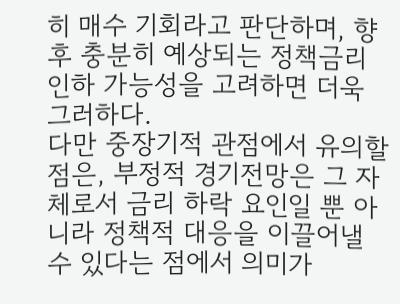히 매수 기회라고 판단하며, 향후 충분히 예상되는 정책금리 인하 가능성을 고려하면 더욱 그러하다.
다만 중장기적 관점에서 유의할 점은, 부정적 경기전망은 그 자체로서 금리 하락 요인일 뿐 아니라 정책적 대응을 이끌어낼 수 있다는 점에서 의미가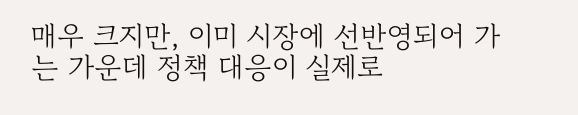매우 크지만, 이미 시장에 선반영되어 가는 가운데 정책 대응이 실제로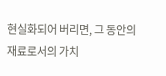현실화되어 버리면, 그 동안의 재료로서의 가치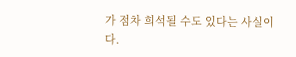가 점차 희석될 수도 있다는 사실이다.